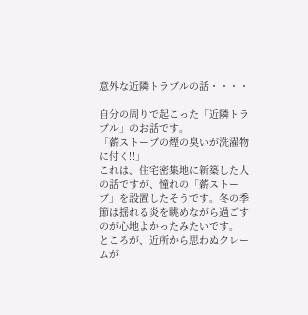意外な近隣トラブルの話・・・・

自分の周りで起こった「近隣トラブル」のお話です。
「薪ストーブの煙の臭いが洗濯物に付く!!」
これは、住宅密集地に新築した人の話ですが、憧れの「薪ストーブ」を設置したそうです。冬の季節は揺れる炎を眺めながら過ごすのが心地よかったみたいです。
ところが、近所から思わぬクレームが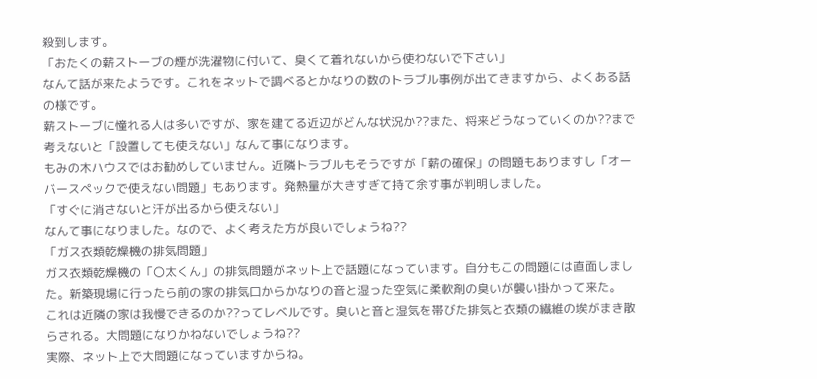殺到します。
「おたくの薪ストーブの煙が洗濯物に付いて、臭くて着れないから使わないで下さい」
なんて話が来たようです。これをネットで調べるとかなりの数のトラブル事例が出てきますから、よくある話の様です。
薪ストーブに憧れる人は多いですが、家を建てる近辺がどんな状況か??また、将来どうなっていくのか??まで考えないと「設置しても使えない」なんて事になります。
もみの木ハウスではお勧めしていません。近隣トラブルもそうですが「薪の確保」の問題もありますし「オーバースペックで使えない問題」もあります。発熱量が大きすぎて持て余す事が判明しました。
「すぐに消さないと汗が出るから使えない」
なんて事になりました。なので、よく考えた方が良いでしょうね??
「ガス衣類乾燥機の排気問題」
ガス衣類乾燥機の「〇太くん」の排気問題がネット上で話題になっています。自分もこの問題には直面しました。新築現場に行ったら前の家の排気口からかなりの音と湿った空気に柔軟剤の臭いが襲い掛かって来た。
これは近隣の家は我慢できるのか??ってレベルです。臭いと音と湿気を帯びた排気と衣類の繊維の埃がまき散らされる。大問題になりかねないでしょうね??
実際、ネット上で大問題になっていますからね。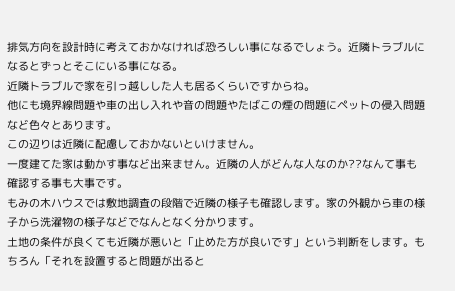排気方向を設計時に考えておかなければ恐ろしい事になるでしょう。近隣トラブルになるとずっとそこにいる事になる。
近隣トラブルで家を引っ越しした人も居るくらいですからね。
他にも境界線問題や車の出し入れや音の問題やたばこの煙の問題にペットの侵入問題など色々とあります。
この辺りは近隣に配慮しておかないといけません。
一度建てた家は動かす事など出来ません。近隣の人がどんな人なのか??なんて事も確認する事も大事です。
もみの木ハウスでは敷地調査の段階で近隣の様子も確認します。家の外観から車の様子から洗濯物の様子などでなんとなく分かります。
土地の条件が良くても近隣が悪いと「止めた方が良いです」という判断をします。もちろん「それを設置すると問題が出ると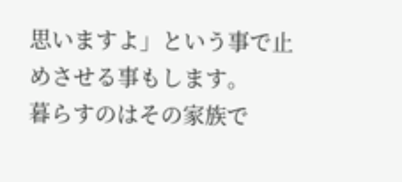思いますよ」という事で止めさせる事もします。
暮らすのはその家族で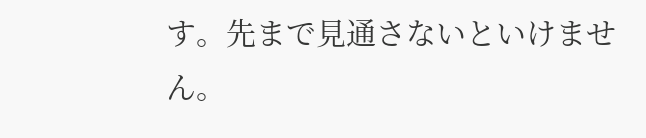す。先まで見通さないといけません。